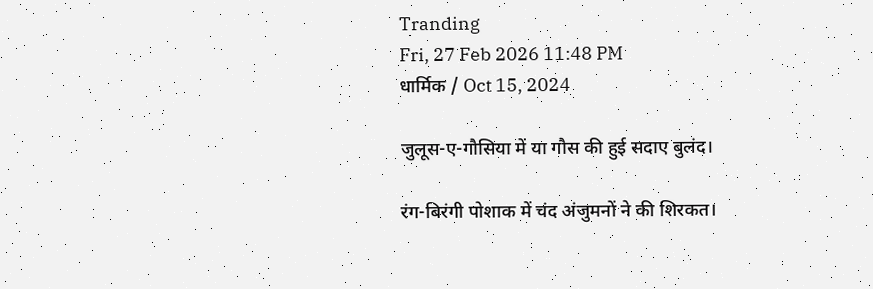Tranding
Fri, 27 Feb 2026 11:48 PM
धार्मिक / Oct 15, 2024

जुलूस-ए-गौसिया में या गौस की हुई सदाए बुलंद।

रंग-बिरंगी पोशाक में चंद अंजुमनों ने की शिरकत।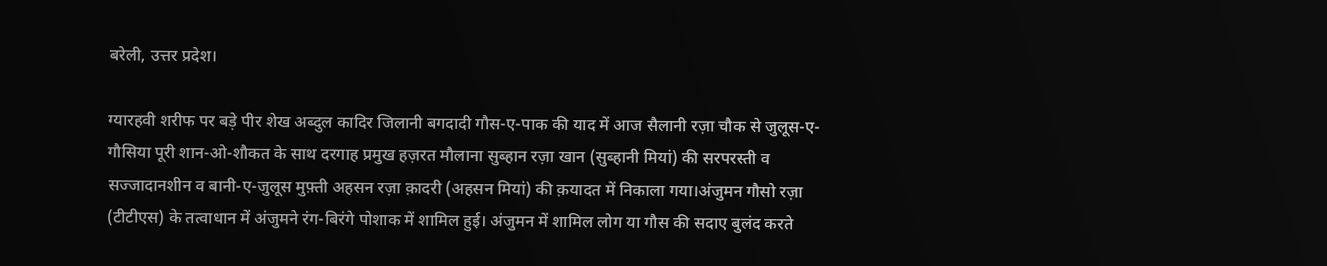बरेली, उत्तर प्रदेश।

ग्यारहवी शरीफ पर बड़े पीर शेख अब्दुल कादिर जिलानी बगदादी गौस-ए-पाक की याद में आज सैलानी रज़ा चौक से जुलूस-ए-गौसिया पूरी शान-ओ-शौकत के साथ दरगाह प्रमुख हज़रत मौलाना सुब्हान रज़ा खान (सुब्हानी मियां) की सरपरस्ती व सज्जादानशीन व बानी-ए-जुलूस मुफ़्ती अहसन रज़ा क़ादरी (अहसन मियां) की क़यादत में निकाला गया।अंजुमन गौसो रज़ा (टीटीएस) के तत्वाधान में अंजुमने रंग-बिरंगे पोशाक में शामिल हुई। अंजुमन में शामिल लोग या गौस की सदाए बुलंद करते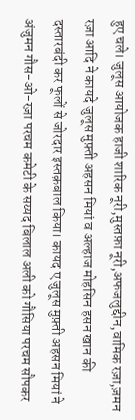हुए चले। जुलूस आयोजक हाजी शारिक नूरी,मुस्तफ़ा नूरी,अफजलुद्दीन,वामिक रज़ा,ज़मन रज़ा आदि ने कायदे जुलूस मुफ़्ती अहसन मियां व अल्हाज मोहसिन हसन खान की दस्तारबंदी कर फूलों से जोरदार इस्तक़बाल किया। कायद ए जुलूस मुफ़्ती अहसन मियां ने अंजुमन गौस-ओ-रज़ा परचम कमेटी के सय्यद बिलाल अली को गौसिया परचम सौपकर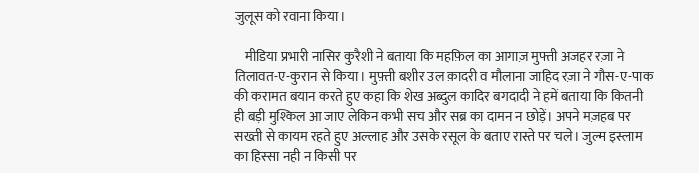जुलूस को रवाना किया।

    मीडिया प्रभारी नासिर कुरैशी ने बताया कि महफ़िल का आगाज़ मुफ्ती अजहर रज़ा ने तिलावत-ए-कुरान से किया। मुफ़्ती बशीर उल क़ादरी व मौलाना जाहिद रज़ा ने गौस-ए-पाक की करामत बयान करते हुए कहा कि शेख अब्दुल कादिर बगदादी ने हमें बताया कि कितनी ही बड़ी मुश्किल आ जाए लेकिन कभी सच और सब्र का दामन न छोड़ें। अपने मज़हब पर सख्ती से कायम रहते हुए अल्लाह और उसके रसूल के बताए रास्ते पर चले। जुल्म इस्लाम का हिस्सा नही न किसी पर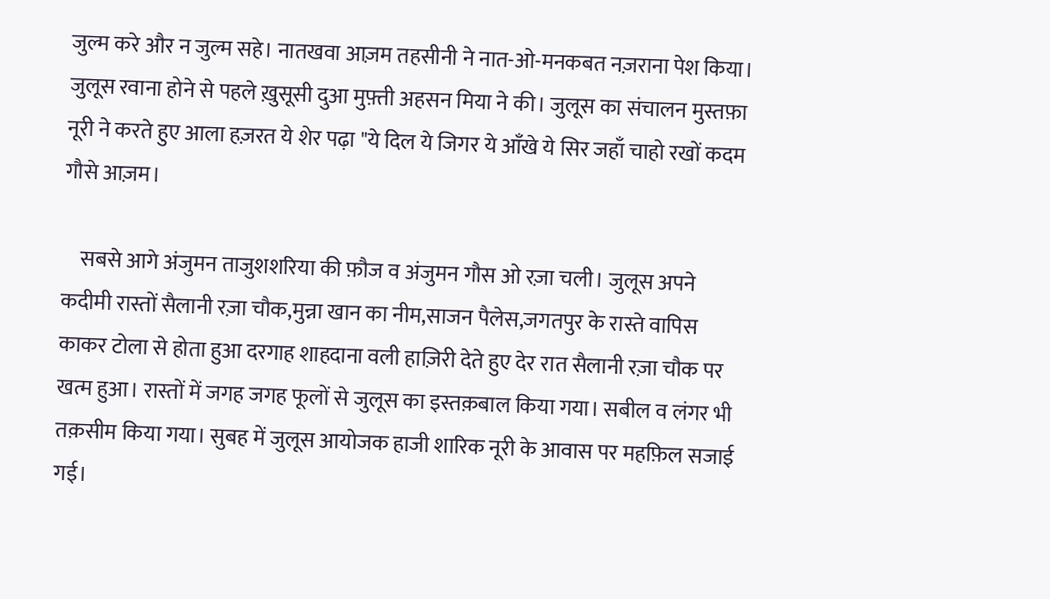जुल्म करे और न जुल्म सहे। नातखवा आज़म तहसीनी ने नात-ओ-मनकबत नज़राना पेश किया। जुलूस रवाना होने से पहले ख़ुसूसी दुआ मुफ़्ती अहसन मिया ने की। जुलूस का संचालन मुस्तफ़ा नूरी ने करते हुए आला हज़रत ये शेर पढ़ा "ये दिल ये जिगर ये आँखे ये सिर जहाँ चाहो रखों कदम गौसे आज़म।

    सबसे आगे अंजुमन ताजुशशरिया की फ़ौज व अंजुमन गौस ओ रज़ा चली। जुलूस अपने कदीमी रास्तों सैलानी रज़ा चौक,मुन्ना खान का नीम,साजन पैलेस,जगतपुर के रास्ते वापिस काकर टोला से होता हुआ दरगाह शाहदाना वली हाज़िरी देते हुए देर रात सैलानी रज़ा चौक पर खत्म हुआ। रास्तों में जगह जगह फूलों से जुलूस का इस्तक़बाल किया गया। सबील व लंगर भी तक़सीम किया गया। सुबह में जुलूस आयोजक हाजी शारिक नूरी के आवास पर महफ़िल सजाई गई।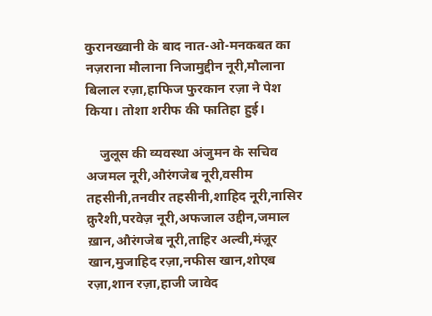कुरानख्वानी के बाद नात-ओ-मनकबत का नज़राना मौलाना निजामुद्दीन नूरी,मौलाना बिलाल रज़ा,हाफिज फुरकान रज़ा ने पेश किया। तोशा शरीफ की फातिहा हुई।

    जुलूस की व्यवस्था अंजुमन के सचिव अजमल नूरी,औरंगजेब नूरी,वसीम तहसीनी,तनवीर तहसीनी,शाहिद नूरी,नासिर क़ुरैशी,परवेज़ नूरी,अफजाल उद्दीन,जमाल ख़ान,औरंगजेब नूरी,ताहिर अल्वी,मंज़ूर खान,मुजाहिद रज़ा,नफीस खान,शोएब रज़ा,शान रज़ा,हाजी जावेद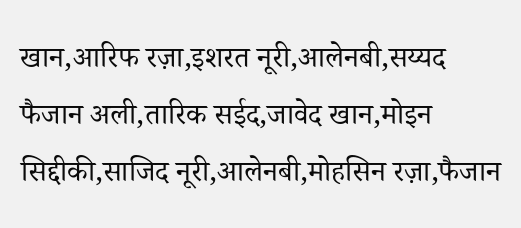खान,आरिफ रज़ा,इशरत नूरी,आलेनबी,सय्यद फैजान अली,तारिक सईद,जावेद खान,मोइन सिद्दीकी,साजिद नूरी,आलेनबी,मोहसिन रज़ा,फैजान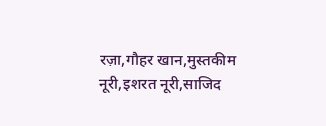रज़ा,गौहर खान,मुस्तकीम नूरी,इशरत नूरी,साजिद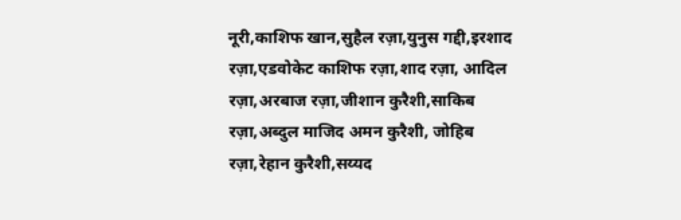नूरी,काशिफ खान,सुहैल रज़ा,युनुस गद्दी,इरशाद रज़ा,एडवोकेट काशिफ रज़ा,शाद रज़ा, आदिल रज़ा,अरबाज रज़ा,जीशान कुरैशी,साकिब रज़ा,अब्दुल माजिद अमन कुरैशी, जोहिब रज़ा,रेहान कुरैशी,सय्यद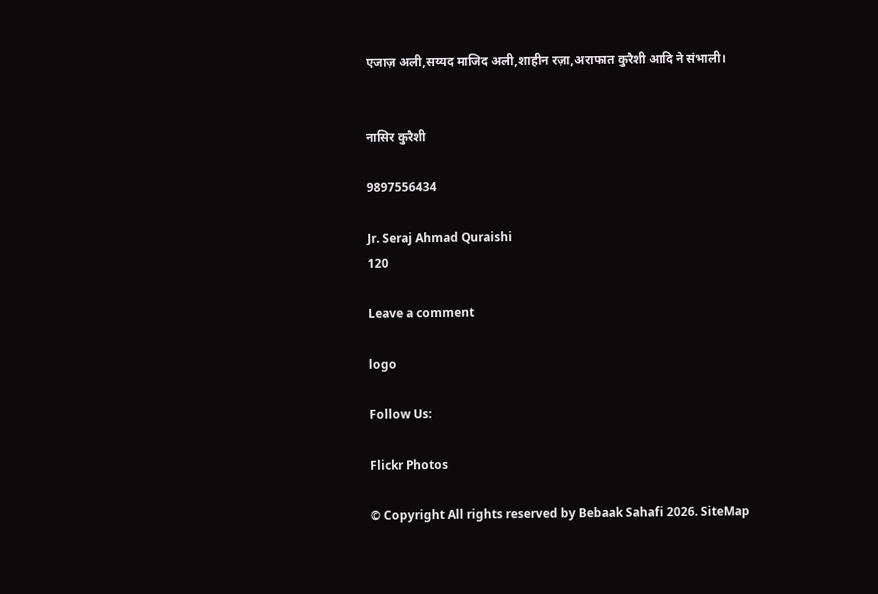एजाज़ अली,सय्यद माजिद अली,शाहीन रज़ा,अराफात कुरैशी आदि ने संभाली।


नासिर कुरैशी

9897556434

Jr. Seraj Ahmad Quraishi
120

Leave a comment

logo

Follow Us:

Flickr Photos

© Copyright All rights reserved by Bebaak Sahafi 2026. SiteMap